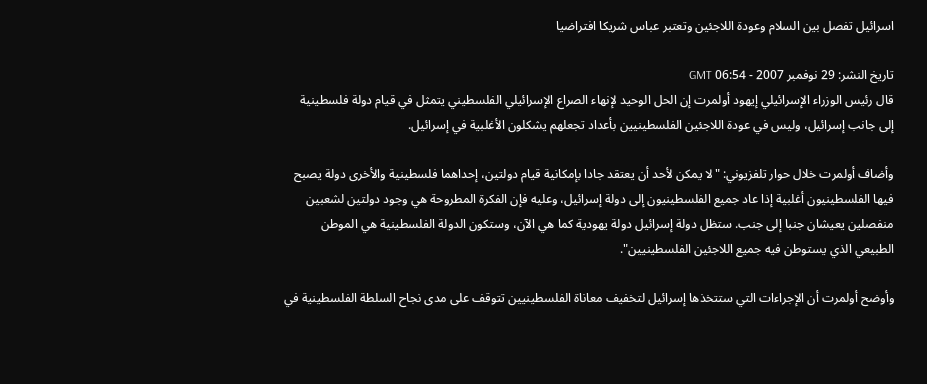اسرائيل تفصل بين السلام وعودة اللاجئين وتعتبر عباس شريكا افتراضيا

تاريخ النشر: 29 نوفمبر 2007 - 06:54 GMT
قال رئيس الوزراء الإسرائيلي إيهود أولمرت إن الحل الوحيد لإنهاء الصراع الإسرائيلي الفلسطيني يتمثل في قيام دولة فلسطينية إلى جانب إسرائيل، وليس في عودة اللاجئين الفلسطينيين بأعداد تجعلهم يشكلون الأغلبية في إسرائيل.

وأضاف أولمرت خلال حوار تلفزيوني: "لا يمكن لأحد أن يعتقد جادا بإمكانية قيام دولتين، إحداهما فلسطينية والأخرى دولة يصبح فيها الفلسطينيون أغلبية إذا عاد جميع الفلسطينيون إلى دولة إسرائيل، وعليه فإن الفكرة المطروحة هي وجود دولتين لشعبين منفصلين يعيشان جنبا إلى جنب. ستظل دولة إسرائيل دولة يهودية كما هي الآن، وستكون الدولة الفلسطينية هي الموطن الطبيعي الذي يستوطن فيه جميع اللاجئين الفلسطينيين".

وأوضح أولمرت أن الإجراءات التي ستتخذها إسرائيل لتخفيف معاناة الفلسطينيين تتوقف على مدى نجاح السلطة الفلسطينية في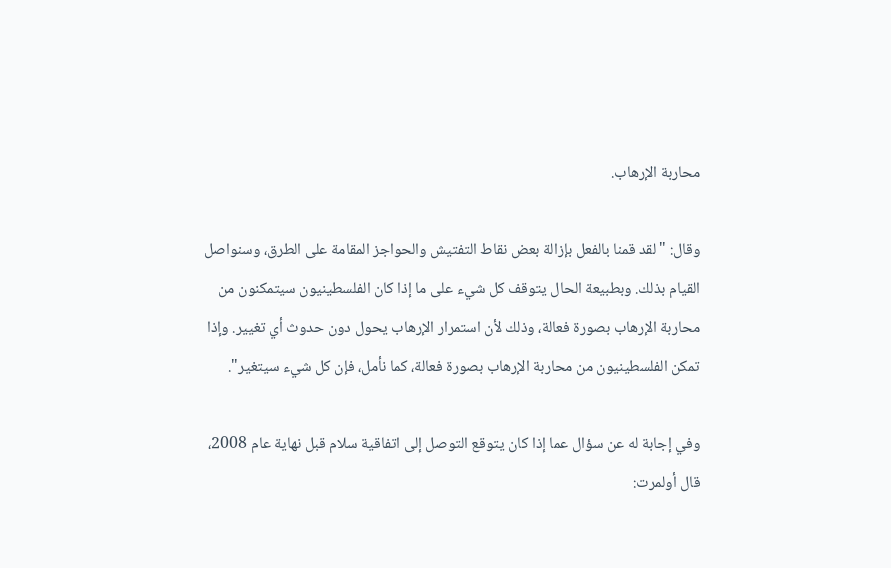محاربة الإرهاب.

وقال: "لقد قمنا بالفعل بإزالة بعض نقاط التفتيش والحواجز المقامة على الطرق، وسنواصل القيام بذلك. وبطبيعة الحال يتوقف كل شيء على ما إذا كان الفلسطينيون سيتمكنون من محاربة الإرهاب بصورة فعالة، وذلك لأن استمرار الإرهاب يحول دون حدوث أي تغيير. وإذا تمكن الفلسطينيون من محاربة الإرهاب بصورة فعالة، كما نأمل، فإن كل شيء سيتغير".

وفي إجابة له عن سؤال عما إذا كان يتوقع التوصل إلى اتفاقية سلام قبل نهاية عام 2008، قال أولمرت: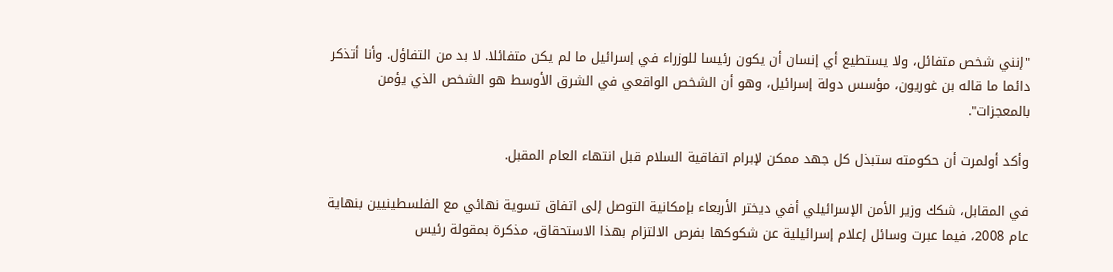"إنني شخص متفائل، ولا يستطيع أي إنسان أن يكون رئيسا للوزراء في إسرائيل ما لم يكن متفائلا. لا بد من التفاؤل. وأنا أتذكر دائما ما قاله بن غوريون، مؤسس دولة إسرائيل، وهو أن الشخص الواقعي في الشرق الأوسط هو الشخص الذي يؤمن بالمعجزات".

وأكد أولمرت أن حكومته ستبذل كل جهد ممكن لإبرام اتفاقية السلام قبل انتهاء العام المقبل.

في المقابل، شكك وزير الأمن الإسرائيلي أفي ديختر الأربعاء بإمكانية التوصل إلى اتفاق تسوية نهائي مع الفلسطينيين بنهاية عام 2008، فيما عبرت وسائل إعلام إسرائيلية عن شكوكها بفرص الالتزام بهذا الاستحقاق، مذكرة بمقولة رئيس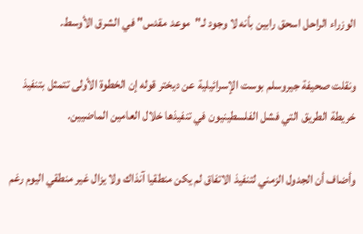الوزراء الراحل اسحق رابين بأنه لا وجود لـ"موعد مقدس" في الشرق الأوسط.

ونقلت صحيفة جيروسلم بوست الإسرائيلية عن ديختر قوله إن الخطوة الأولى تتمثل بتنفيذ خريطة الطريق التي فشل الفلسطينيون في تنفيذها خلال العامين الماضيين.

وأضاف أن الجدول الزمني لتنفيذ الاتفاق لم يكن منطقيا آنذاك ولا يزال غير منطقي اليوم رغم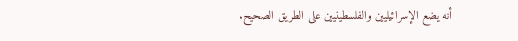أنه يضع الإسرائيليين والفلسطينيين على الطريق الصحيح.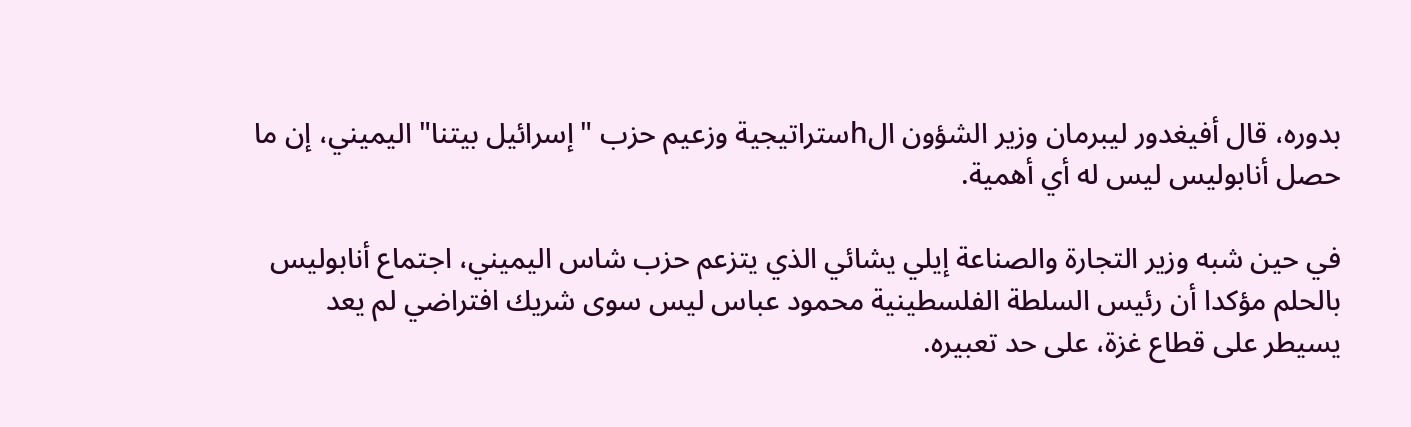بدوره، قال أفيغدور ليبرمان وزير الشؤون الhستراتيجية وزعيم حزب "إسرائيل بيتنا" اليميني، إن ما حصل أنابوليس ليس له أي أهمية.

في حين شبه وزير التجارة والصناعة إيلي يشائي الذي يتزعم حزب شاس اليميني، اجتماع أنابوليس بالحلم مؤكدا أن رئيس السلطة الفلسطينية محمود عباس ليس سوى شريك افتراضي لم يعد يسيطر على قطاع غزة، على حد تعبيره.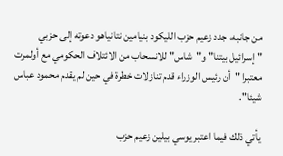من جانبه، جدد زعيم حزب الليكود بنيامين نتانياهو دعوته إلى حزبي "إسرائيل بيتنا" و"شاس" للانسحاب من الائتلاف الحكومي مع أولمرت معتبرا "أن رئيس الوزراء قدم تنازلات خطرة في حين لم يقدم محمود عباس شيئا".

يأتي ذلك فيما اعتبر يوسي بيلين زعيم حزب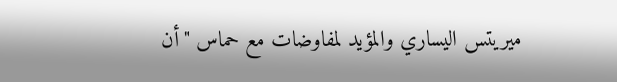ميريتس اليساري والمؤيد لمفاوضات مع حماس "أن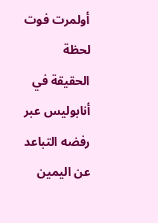أولمرت فوت لحظة الحقيقة في أنابوليس عبر رفضه التباعد عن اليمين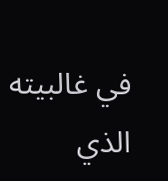في غالبيته الذي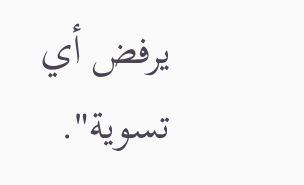يرفض أي تسوية".